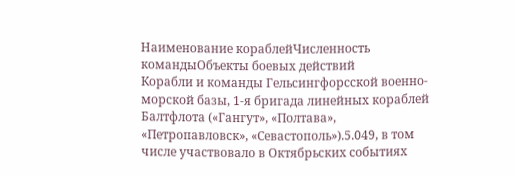Наименование кораблейЧисленность командыОбъекты боевых действий
Корабли и команды Гельсингфорсской военно-морской базы, 1-я бригада линейных кораблей Балтфлота («Гангут», «Полтава», «Петропавловск», «Севастополь»).5.049, в том числе участвовало в Октябрьских событиях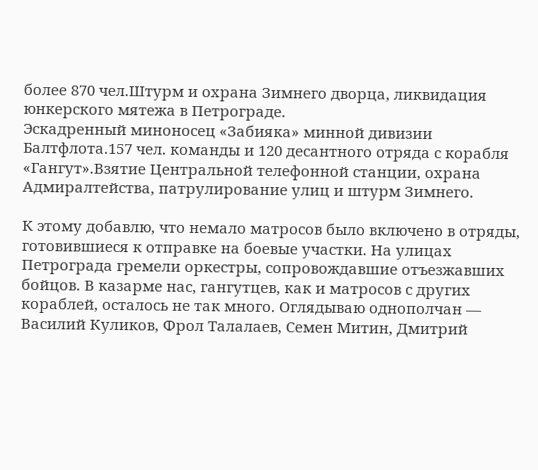более 870 чел.Штурм и охрана Зимнего дворца, ликвидация юнкерского мятежа в Петрограде.
Эскадренный миноносец «Забияка» минной дивизии Балтфлота.157 чел. команды и 120 десантного отряда с корабля «Гангут».Взятие Центральной телефонной станции, охрана Адмиралтейства, патрулирование улиц и штурм Зимнего.

К этому добавлю, что немало матросов было включено в отряды, готовившиеся к отправке на боевые участки. На улицах Петрограда гремели оркестры, сопровождавшие отъезжавших бойцов. В казарме нас, гангутцев, как и матросов с других кораблей, осталось не так много. Оглядываю однополчан — Василий Куликов, Фрол Талалаев, Семен Митин, Дмитрий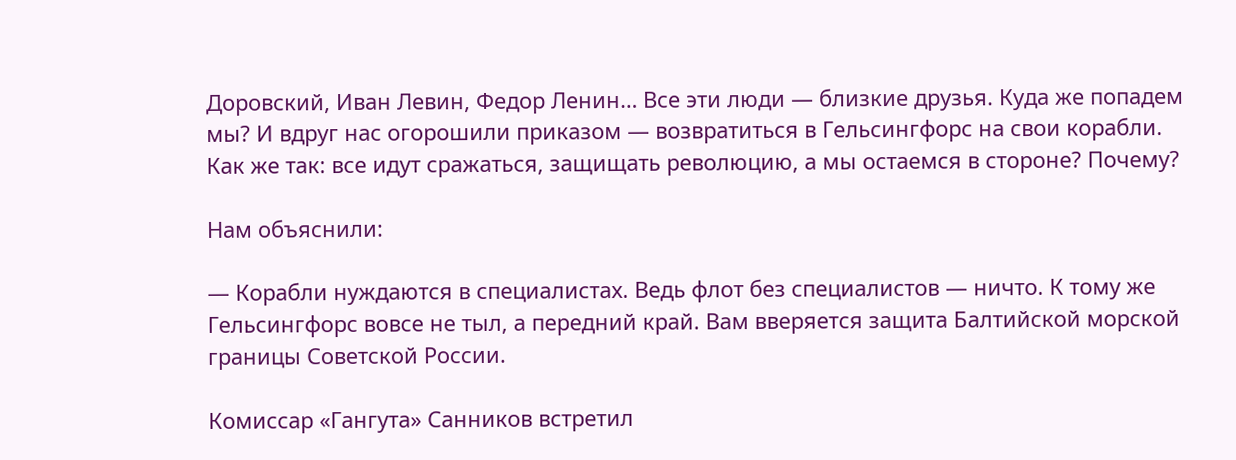Доровский, Иван Левин, Федор Ленин… Все эти люди — близкие друзья. Куда же попадем мы? И вдруг нас огорошили приказом — возвратиться в Гельсингфорс на свои корабли. Как же так: все идут сражаться, защищать революцию, а мы остаемся в стороне? Почему?

Нам объяснили:

— Корабли нуждаются в специалистах. Ведь флот без специалистов — ничто. К тому же Гельсингфорс вовсе не тыл, а передний край. Вам вверяется защита Балтийской морской границы Советской России.

Комиссар «Гангута» Санников встретил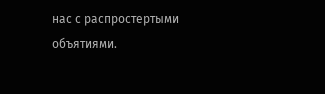нас с распростертыми объятиями.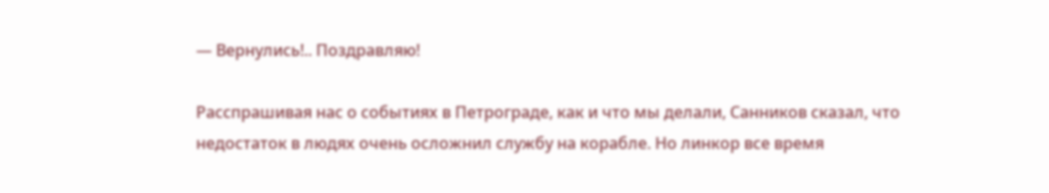— Вернулись!.. Поздравляю!

Расспрашивая нас о событиях в Петрограде, как и что мы делали, Санников сказал, что недостаток в людях очень осложнил службу на корабле. Но линкор все время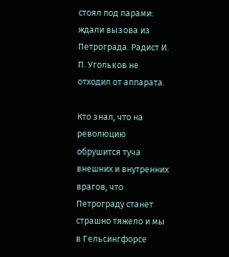стоял под парами: ждали вызова из Петрограда. Радист И. П. Угольков не отходил от аппарата.

Кто знал, что на революцию обрушится туча внешних и внутренних врагов, что Петрограду станет страшно тяжело и мы в Гельсингфорсе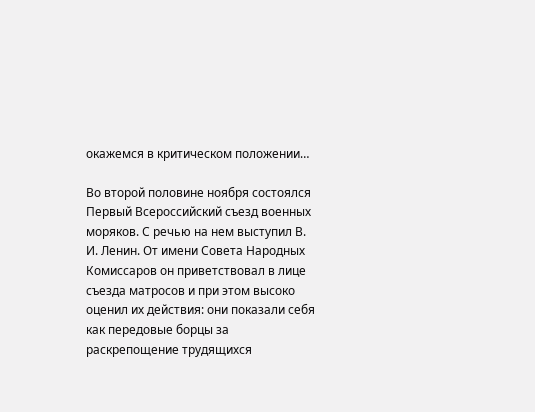окажемся в критическом положении…

Во второй половине ноября состоялся Первый Всероссийский съезд военных моряков. С речью на нем выступил В. И. Ленин. От имени Совета Народных Комиссаров он приветствовал в лице съезда матросов и при этом высоко оценил их действия: они показали себя как передовые борцы за раскрепощение трудящихся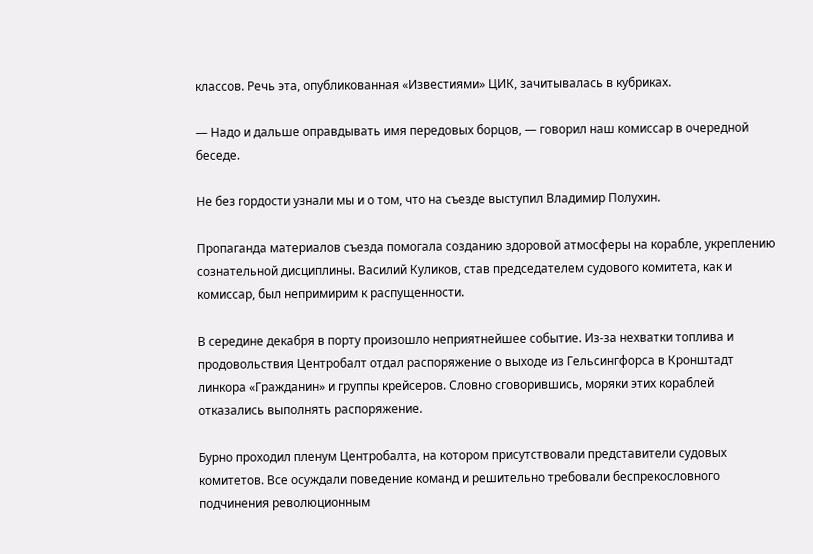классов. Речь эта, опубликованная «Известиями» ЦИК, зачитывалась в кубриках.

— Надо и дальше оправдывать имя передовых борцов, — говорил наш комиссар в очередной беседе.

Не без гордости узнали мы и о том, что на съезде выступил Владимир Полухин.

Пропаганда материалов съезда помогала созданию здоровой атмосферы на корабле, укреплению сознательной дисциплины. Василий Куликов, став председателем судового комитета, как и комиссар, был непримирим к распущенности.

В середине декабря в порту произошло неприятнейшее событие. Из-за нехватки топлива и продовольствия Центробалт отдал распоряжение о выходе из Гельсингфорса в Кронштадт линкора «Гражданин» и группы крейсеров. Словно сговорившись, моряки этих кораблей отказались выполнять распоряжение.

Бурно проходил пленум Центробалта, на котором присутствовали представители судовых комитетов. Все осуждали поведение команд и решительно требовали беспрекословного подчинения революционным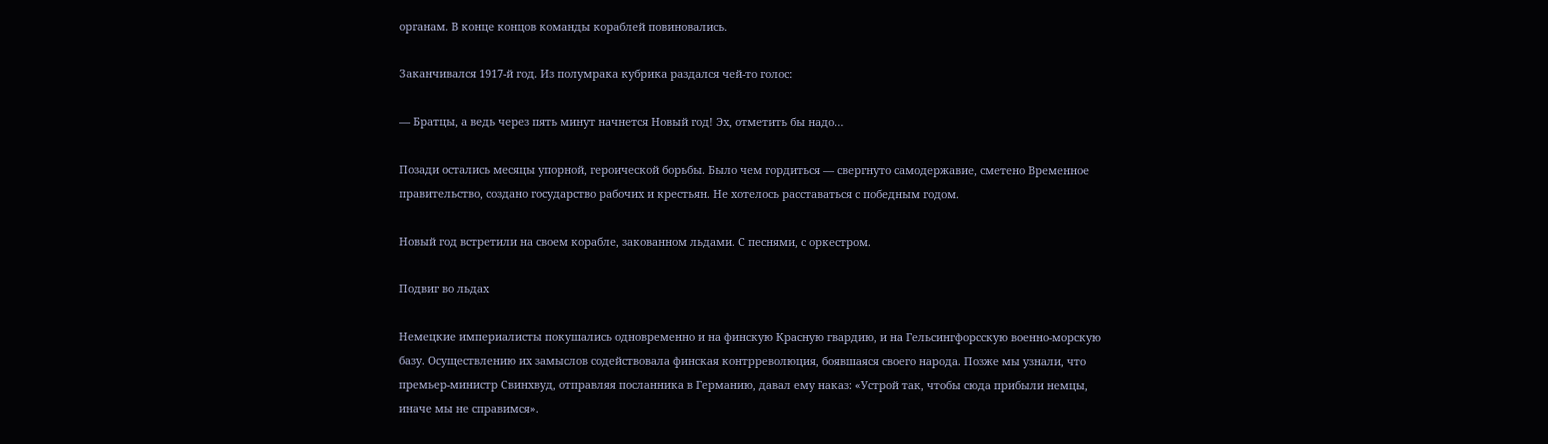органам. В конце концов команды кораблей повиновались.

Заканчивался 1917-й год. Из полумрака кубрика раздался чей-то голос:

— Братцы, а ведь через пять минут начнется Новый год! Эх, отметить бы надо…

Позади остались месяцы упорной, героической борьбы. Было чем гордиться — свергнуто самодержавие, сметено Временное правительство, создано государство рабочих и крестьян. Не хотелось расставаться с победным годом.

Новый год встретили на своем корабле, закованном льдами. С песнями, с оркестром.

Подвиг во льдах

Немецкие империалисты покушались одновременно и на финскую Красную гвардию, и на Гельсингфорсскую военно-морскую базу. Осуществлению их замыслов содействовала финская контрреволюция, боявшаяся своего народа. Позже мы узнали, что премьер-министр Свинхвуд, отправляя посланника в Германию, давал ему наказ: «Устрой так, чтобы сюда прибыли немцы, иначе мы не справимся».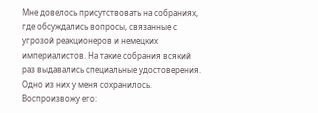Мне довелось присутствовать на собраниях, где обсуждались вопросы, связанные с угрозой реакционеров и немецких империалистов. На такие собрания всякий раз выдавались специальные удостоверения. Одно из них у меня сохранилось. Воспроизвожу его: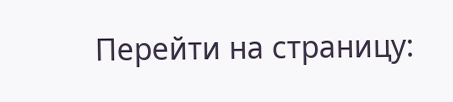Перейти на страницу: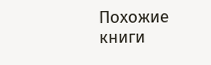Похожие книги